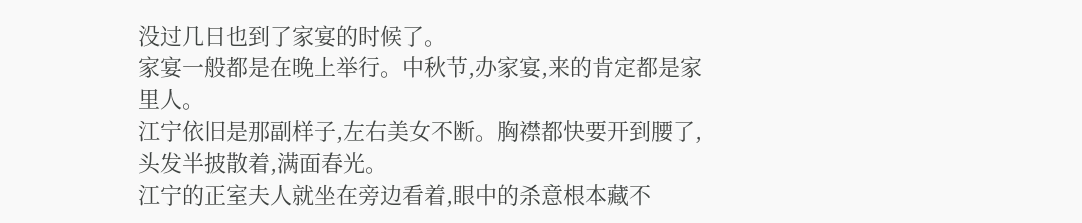没过几日也到了家宴的时候了。
家宴一般都是在晚上举行。中秋节,办家宴,来的肯定都是家里人。
江宁依旧是那副样子,左右美女不断。胸襟都快要开到腰了,头发半披散着,满面春光。
江宁的正室夫人就坐在旁边看着,眼中的杀意根本藏不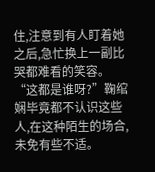住,注意到有人盯着她之后,急忙换上一副比哭都难看的笑容。
“这都是谁呀?”鞠绾娴毕竟都不认识这些人,在这种陌生的场合,未免有些不适。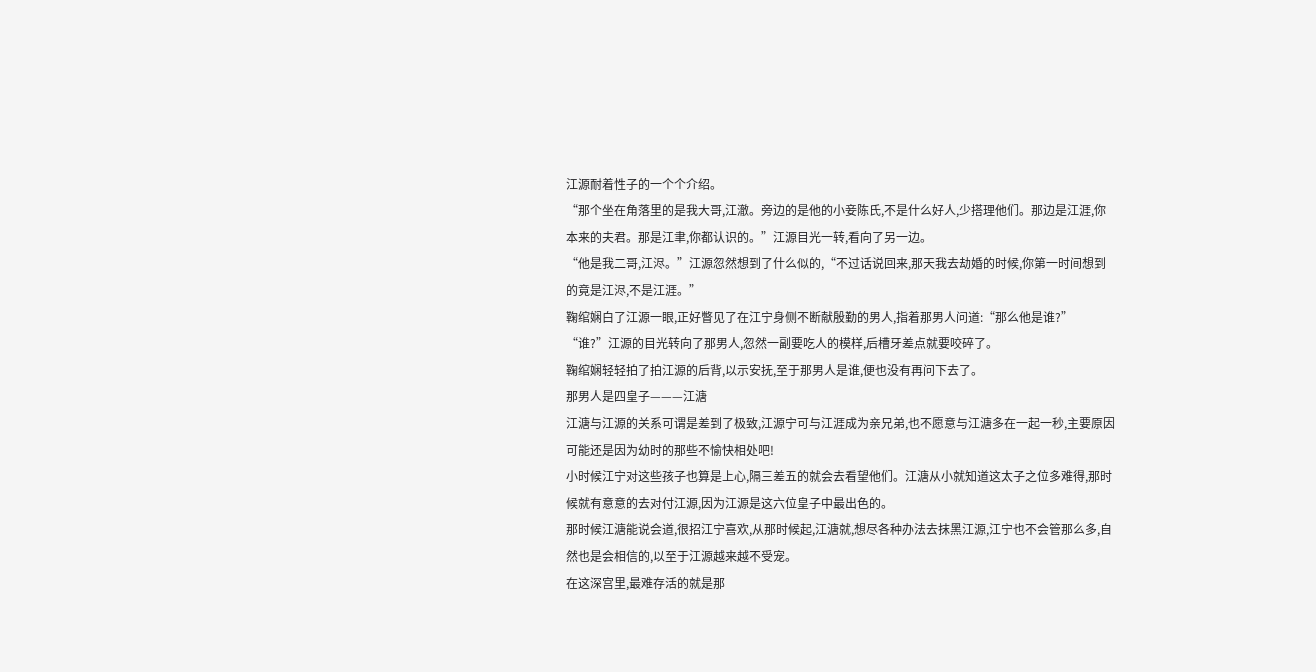江源耐着性子的一个个介绍。
“那个坐在角落里的是我大哥,江澈。旁边的是他的小妾陈氏,不是什么好人,少搭理他们。那边是江涯,你本来的夫君。那是江聿,你都认识的。”江源目光一转,看向了另一边。
“他是我二哥,江浕。”江源忽然想到了什么似的,“不过话说回来,那天我去劫婚的时候,你第一时间想到的竟是江浕,不是江涯。”
鞠绾娴白了江源一眼,正好瞥见了在江宁身侧不断献殷勤的男人,指着那男人问道:“那么他是谁?”
“谁?”江源的目光转向了那男人,忽然一副要吃人的模样,后槽牙差点就要咬碎了。
鞠绾娴轻轻拍了拍江源的后背,以示安抚,至于那男人是谁,便也没有再问下去了。
那男人是四皇子———江溏
江溏与江源的关系可谓是差到了极致,江源宁可与江涯成为亲兄弟,也不愿意与江溏多在一起一秒,主要原因可能还是因为幼时的那些不愉快相处吧!
小时候江宁对这些孩子也算是上心,隔三差五的就会去看望他们。江溏从小就知道这太子之位多难得,那时候就有意意的去对付江源,因为江源是这六位皇子中最出色的。
那时候江溏能说会道,很招江宁喜欢,从那时候起,江溏就,想尽各种办法去抹黑江源,江宁也不会管那么多,自然也是会相信的,以至于江源越来越不受宠。
在这深宫里,最难存活的就是那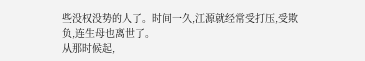些没权没势的人了。时间一久,江源就经常受打压,受欺负,连生母也离世了。
从那时候起,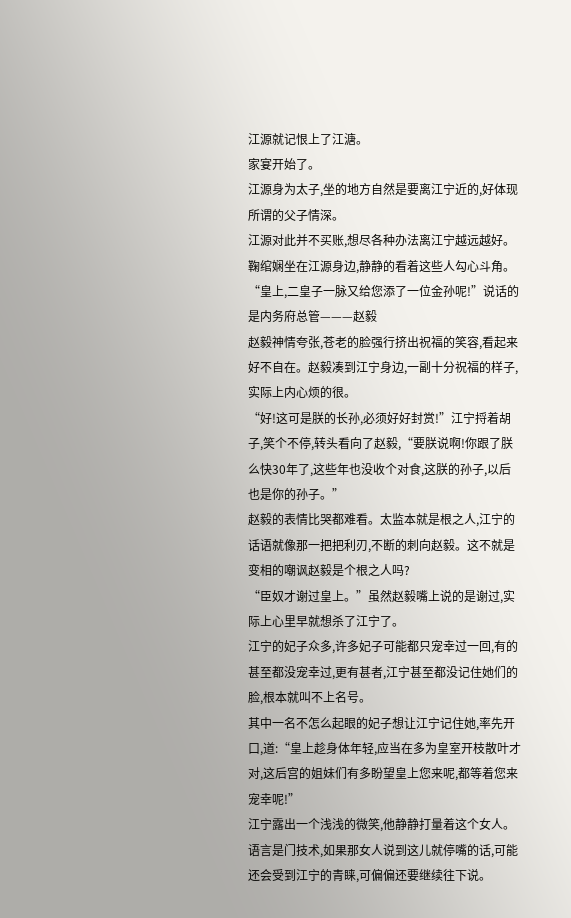江源就记恨上了江溏。
家宴开始了。
江源身为太子,坐的地方自然是要离江宁近的,好体现所谓的父子情深。
江源对此并不买账,想尽各种办法离江宁越远越好。
鞠绾娴坐在江源身边,静静的看着这些人勾心斗角。
“皇上,二皇子一脉又给您添了一位金孙呢!”说话的是内务府总管———赵毅
赵毅神情夸张,苍老的脸强行挤出祝福的笑容,看起来好不自在。赵毅凑到江宁身边,一副十分祝福的样子,实际上内心烦的很。
“好!这可是朕的长孙,必须好好封赏!”江宁捋着胡子,笑个不停,转头看向了赵毅,“要朕说啊!你跟了朕么快30年了,这些年也没收个对食,这朕的孙子,以后也是你的孙子。”
赵毅的表情比哭都难看。太监本就是根之人,江宁的话语就像那一把把利刃,不断的刺向赵毅。这不就是变相的嘲讽赵毅是个根之人吗?
“臣奴才谢过皇上。”虽然赵毅嘴上说的是谢过,实际上心里早就想杀了江宁了。
江宁的妃子众多,许多妃子可能都只宠幸过一回,有的甚至都没宠幸过,更有甚者,江宁甚至都没记住她们的脸,根本就叫不上名号。
其中一名不怎么起眼的妃子想让江宁记住她,率先开口,道:“皇上趁身体年轻,应当在多为皇室开枝散叶才对,这后宫的姐妹们有多盼望皇上您来呢,都等着您来宠幸呢!”
江宁露出一个浅浅的微笑,他静静打量着这个女人。
语言是门技术,如果那女人说到这儿就停嘴的话,可能还会受到江宁的青睐,可偏偏还要继续往下说。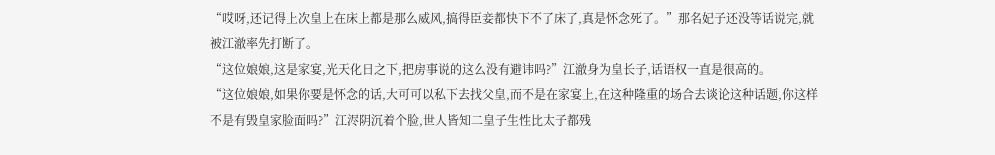“哎呀,还记得上次皇上在床上都是那么威风,搞得臣妾都快下不了床了,真是怀念死了。”那名妃子还没等话说完,就被江澈率先打断了。
“这位娘娘,这是家宴,光天化日之下,把房事说的这么没有避讳吗?”江澈身为皇长子,话语权一直是很高的。
“这位娘娘,如果你要是怀念的话,大可可以私下去找父皇,而不是在家宴上,在这种隆重的场合去谈论这种话题,你这样不是有毁皇家脸面吗?”江浕阴沉着个脸,世人皆知二皇子生性比太子都残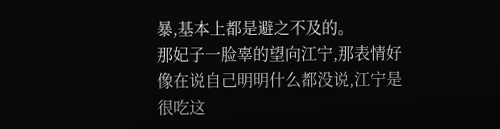暴,基本上都是避之不及的。
那妃子一脸辜的望向江宁,那表情好像在说自己明明什么都没说,江宁是很吃这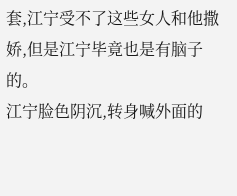套,江宁受不了这些女人和他撒娇,但是江宁毕竟也是有脑子的。
江宁脸色阴沉,转身喊外面的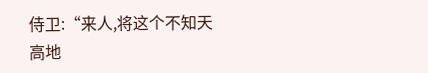侍卫:“来人,将这个不知天高地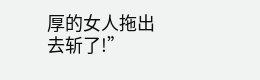厚的女人拖出去斩了!”